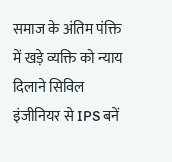समाज के अंतिम पंक्ति में खड़े व्यक्ति को न्याय दिलाने सिविल इंजीनियर से IPS बनें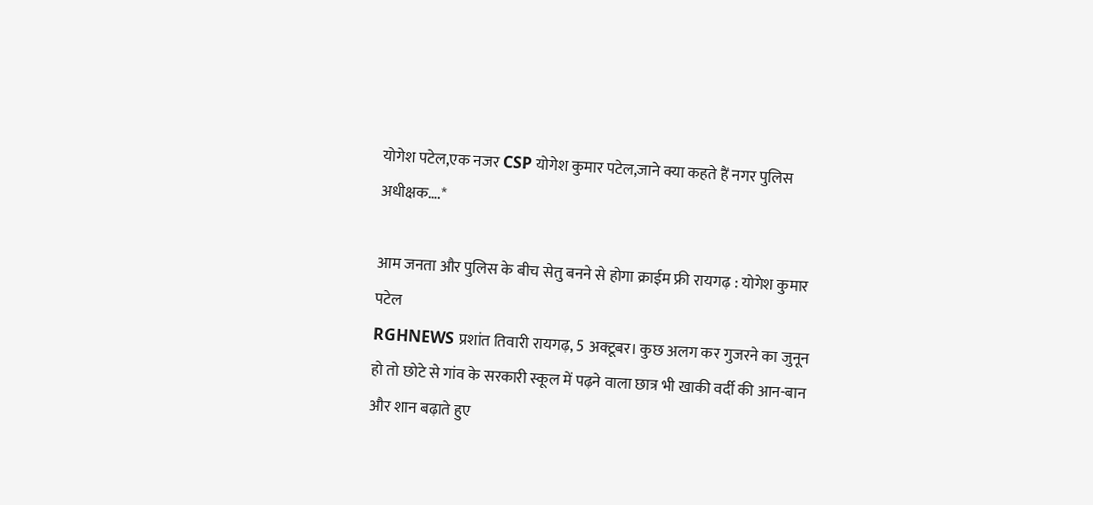योगेश पटेल,एक नजर CSP योगेश कुमार पटेल,जाने क्या कहते हैं नगर पुलिस अधीक्षक….*

आम जनता और पुलिस के बीच सेतु बनने से होगा क्राईम फ्री रायगढ़ : योगेश कुमार पटेल
RGHNEWS प्रशांत तिवारी रायगढ़, 5 अक्टूबर। कुछ अलग कर गुजरने का जुनून हो तो छोटे से गांव के सरकारी स्कूल में पढ़ने वाला छात्र भी खाकी वर्दी की आन-बान और शान बढ़ाते हुए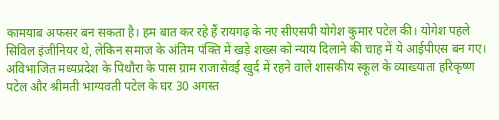कामयाब अफसर बन सकता है। हम बात कर रहे हैं रायगढ़ के नए सीएसपी योगेश कुमार पटेल की। योगेश पहले सिविल इंजीनियर थे, लेकिन समाज के अंतिम पंक्ति में खड़े शख्स को न्याय दिलाने की चाह में ये आईपीएस बन गए।
अविभाजित मध्यप्रदेश के पिथौरा के पास ग्राम राजासेवई खुर्द में रहने वाले शासकीय स्कूल के व्याख्याता हरिकृष्ण पटेल और श्रीमती भाग्यवती पटेल के घर 30 अगस्त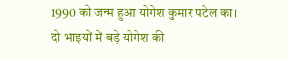1990 को जन्म हुआ योगेश कुमार पटेल का। दो भाइयों में बड़े योगेश की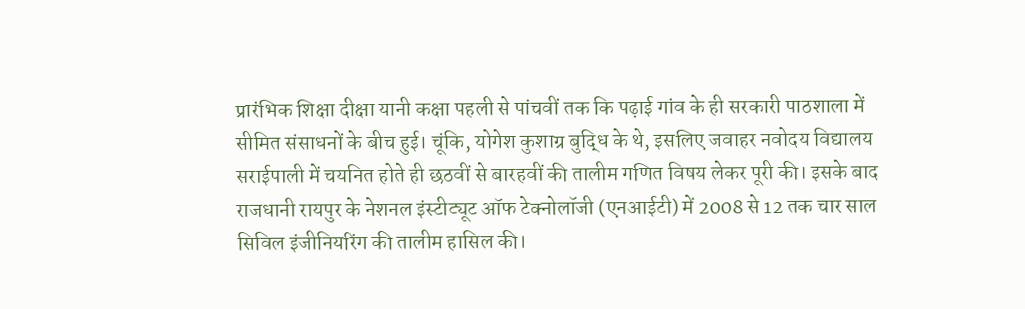प्रारंभिक शिक्षा दीक्षा यानी कक्षा पहली से पांचवीं तक कि पढ़ाई गांव के ही सरकारी पाठशाला में सीमित संसाधनों के बीच हुई। चूंकि, योगेश कुशाग्र बुद्धि के थे, इसलिए जवाहर नवोदय विद्यालय सराईपाली में चयनित होते ही छठवीं से बारहवीं की तालीम गणित विषय लेकर पूरी की। इसके बाद राजधानी रायपुर के नेशनल इंस्टीट्यूट ऑफ टेक्नोलॉजी (एनआईटी) में 2008 से 12 तक चार साल सिविल इंजीनियरिंग की तालीम हासिल की।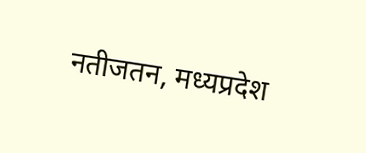नतीजतन, मध्यप्रदेश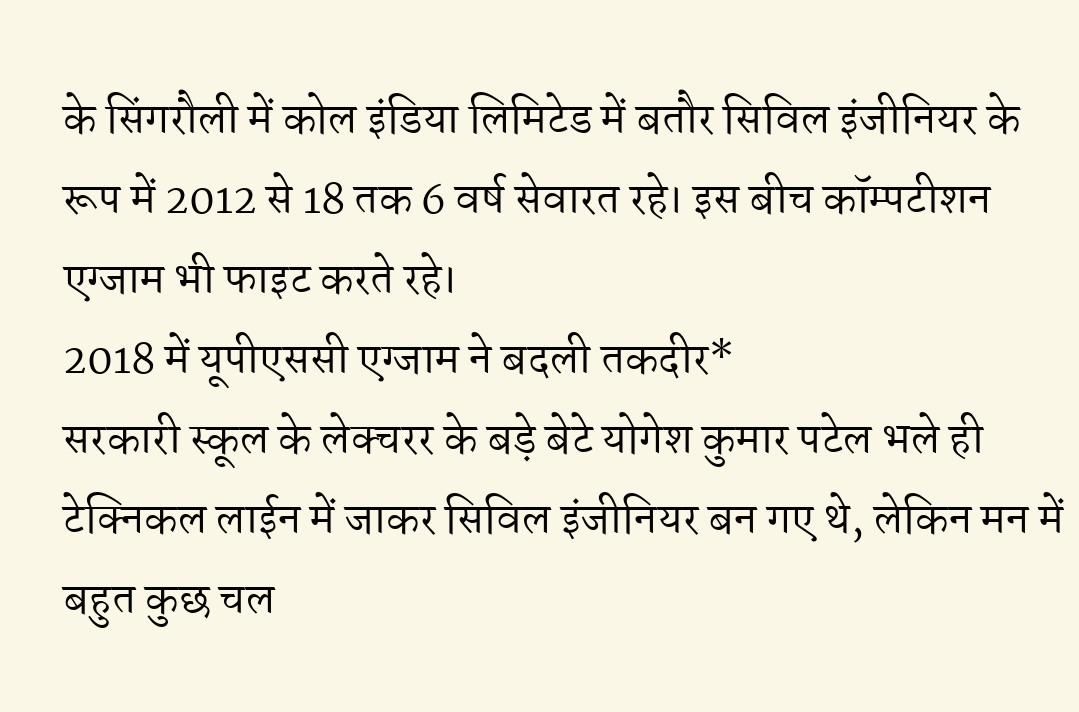के सिंगरौली में कोल इंडिया लिमिटेड में बतौर सिविल इंजीनियर के रूप में 2012 से 18 तक 6 वर्ष सेवारत रहे। इस बीच कॉम्पटीशन एग्जाम भी फाइट करते रहे।
2018 में यूपीएससी एग्जाम ने बदली तकदीर*
सरकारी स्कूल के लेक्चरर के बड़े बेटे योगेश कुमार पटेल भले ही टेक्निकल लाईन में जाकर सिविल इंजीनियर बन गए थे, लेकिन मन में बहुत कुछ चल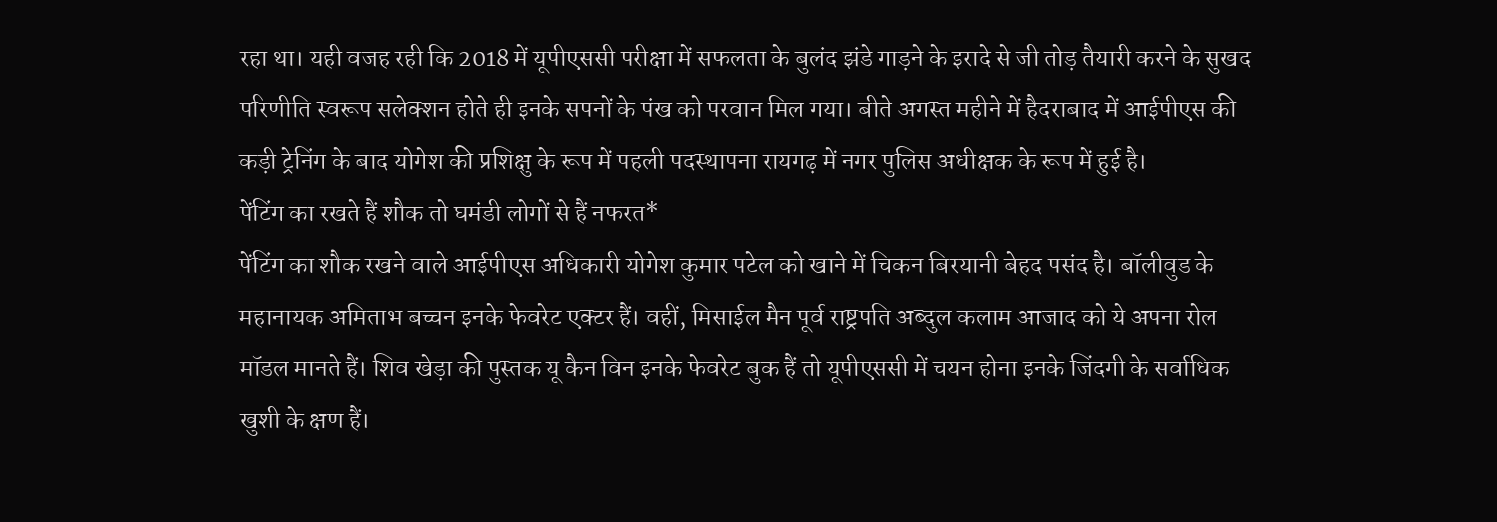रहा था। यही वजह रही कि 2018 में यूपीएससी परीक्षा में सफलता के बुलंद झंडे गाड़ने के इरादे से जी तोड़ तैयारी करने के सुखद परिणीति स्वरूप सलेक्शन होते ही इनके सपनों के पंख को परवान मिल गया। बीते अगस्त महीने में हैदराबाद में आईपीएस की कड़ी ट्रेनिंग के बाद योगेश की प्रशिक्षु के रूप में पहली पदस्थापना रायगढ़ में नगर पुलिस अधीक्षक के रूप में हुई है।
पेंटिंग का रखते हैं शौक तो घमंडी लोगों से हैं नफरत*
पेंटिंग का शौक रखने वाले आईपीएस अधिकारी योगेश कुमार पटेल को खाने में चिकन बिरयानी बेहद पसंद है। बॉलीवुड के महानायक अमिताभ बच्चन इनके फेवरेट एक्टर हैं। वहीं, मिसाईल मैन पूर्व राष्ट्रपति अब्दुल कलाम आजाद को ये अपना रोल मॉडल मानते हैं। शिव खेड़ा की पुस्तक यू कैन विन इनके फेवरेट बुक हैं तो यूपीएससी में चयन होना इनके जिंदगी के सर्वाधिक खुशी के क्षण हैं।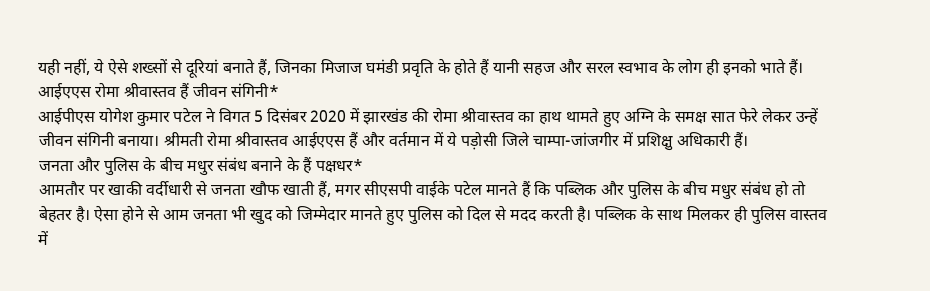यही नहीं, ये ऐसे शख्सों से दूरियां बनाते हैं, जिनका मिजाज घमंडी प्रवृति के होते हैं यानी सहज और सरल स्वभाव के लोग ही इनको भाते हैं।
आईएएस रोमा श्रीवास्तव हैं जीवन संगिनी*
आईपीएस योगेश कुमार पटेल ने विगत 5 दिसंबर 2020 में झारखंड की रोमा श्रीवास्तव का हाथ थामते हुए अग्नि के समक्ष सात फेरे लेकर उन्हें जीवन संगिनी बनाया। श्रीमती रोमा श्रीवास्तव आईएएस हैं और वर्तमान में ये पड़ोसी जिले चाम्पा-जांजगीर में प्रशिक्षु अधिकारी हैं।
जनता और पुलिस के बीच मधुर संबंध बनाने के हैं पक्षधर*
आमतौर पर खाकी वर्दीधारी से जनता खौफ खाती हैं, मगर सीएसपी वाईके पटेल मानते हैं कि पब्लिक और पुलिस के बीच मधुर संबंध हो तो बेहतर है। ऐसा होने से आम जनता भी खुद को जिम्मेदार मानते हुए पुलिस को दिल से मदद करती है। पब्लिक के साथ मिलकर ही पुलिस वास्तव में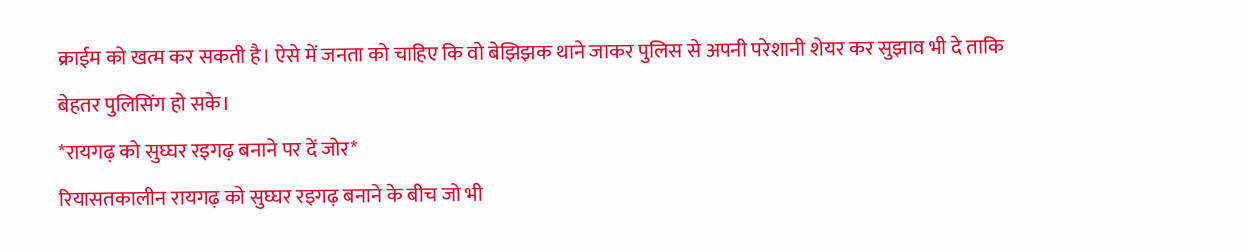क्राईम को खत्म कर सकती है। ऐसे में जनता को चाहिए कि वो बेझिझक थाने जाकर पुलिस से अपनी परेशानी शेयर कर सुझाव भी दे ताकि बेहतर पुलिसिंग हो सके।
*रायगढ़ को सुघ्घर रइगढ़ बनाने पर दें जोर*
रियासतकालीन रायगढ़ को सुघ्घर रइगढ़ बनाने के बीच जो भी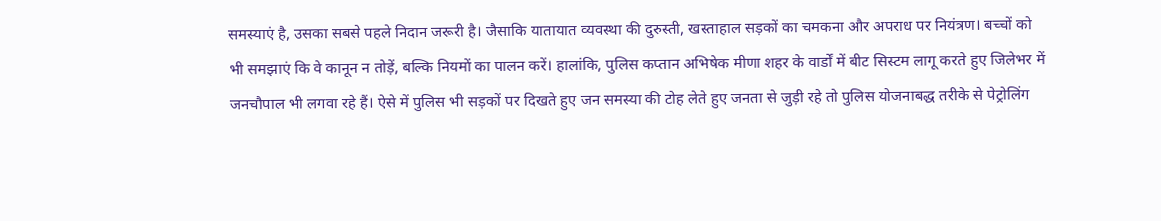समस्याएं है, उसका सबसे पहले निदान जरूरी है। जैसाकि यातायात व्यवस्था की दुरुस्ती, खस्ताहाल सड़कों का चमकना और अपराध पर नियंत्रण। बच्चों को भी समझाएं कि वे कानून न तोड़ें, बल्कि नियमों का पालन करें। हालांकि, पुलिस कप्तान अभिषेक मीणा शहर के वार्डों में बीट सिस्टम लागू करते हुए जिलेभर में जनचौपाल भी लगवा रहे हैं। ऐसे में पुलिस भी सड़कों पर दिखते हुए जन समस्या की टोह लेते हुए जनता से जुड़ी रहे तो पुलिस योजनाबद्ध तरीके से पेट्रोलिंग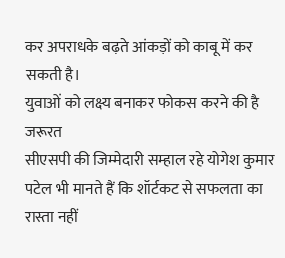कर अपराधके बढ़ते आंकड़ों को काबू में कर सकती है।
युवाओं को लक्ष्य बनाकर फोकस करने की है जरूरत
सीएसपी की जिम्मेदारी सम्हाल रहे योगेश कुमार पटेल भी मानते हैं कि शॉर्टकट से सफलता का रास्ता नहीं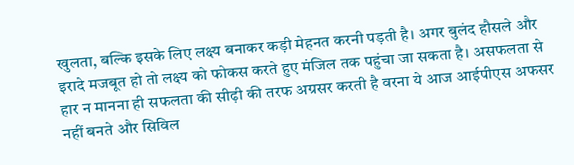खुलता, बल्कि इसके लिए लक्ष्य बनाकर कड़ी मेहनत करनी पड़ती है। अगर बुलंद हौसले और इरादे मजबूत हो तो लक्ष्य को फोकस करते हुए मंजिल तक पहुंचा जा सकता है। असफलता से हार न मानना ही सफलता की सीढ़ी की तरफ अग्रसर करती है वरना ये आज आईपीएस अफसर नहीं बनते और सिविल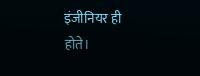इंजीनियर ही होते।